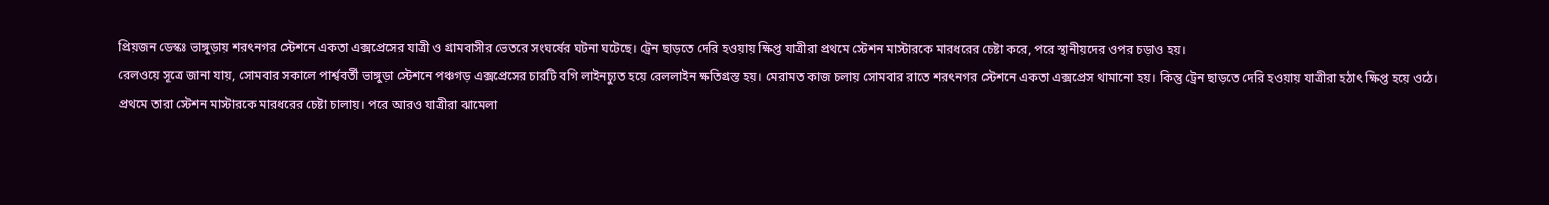প্রিয়জন ডেস্কঃ ভাঙ্গুড়ায় শরৎনগর স্টেশনে একতা এক্সপ্রেসের যাত্রী ও গ্রামবাসীর ভেতরে সংঘর্ষের ঘটনা ঘটেছে। ট্রেন ছাড়তে দেরি হওয়ায় ক্ষিপ্ত যাত্রীরা প্রথমে স্টেশন মাস্টারকে মারধরের চেষ্টা করে, পরে স্থানীয়দের ওপর চড়াও হয়।
রেলওয়ে সূত্রে জানা যায়, সোমবার সকালে পার্শ্ববর্তী ভাঙ্গুড়া স্টেশনে পঞ্চগড় এক্সপ্রেসের চারটি বগি লাইনচ্যুত হয়ে রেললাইন ক্ষতিগ্রস্ত হয়। মেরামত কাজ চলায় সোমবার রাতে শরৎনগর স্টেশনে একতা এক্সপ্রেস থামানো হয়। কিন্তু ট্রেন ছাড়তে দেরি হওয়ায় যাত্রীরা হঠাৎ ক্ষিপ্ত হয়ে ওঠে।
প্রথমে তারা স্টেশন মাস্টারকে মারধরের চেষ্টা চালায়। পরে আরও যাত্রীরা ঝামেলা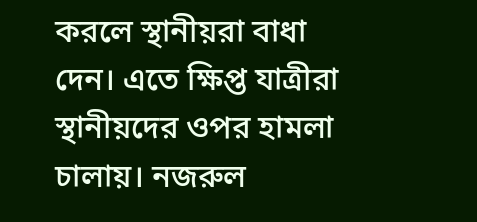করলে স্থানীয়রা বাধা দেন। এতে ক্ষিপ্ত যাত্রীরা স্থানীয়দের ওপর হামলা চালায়। নজরুল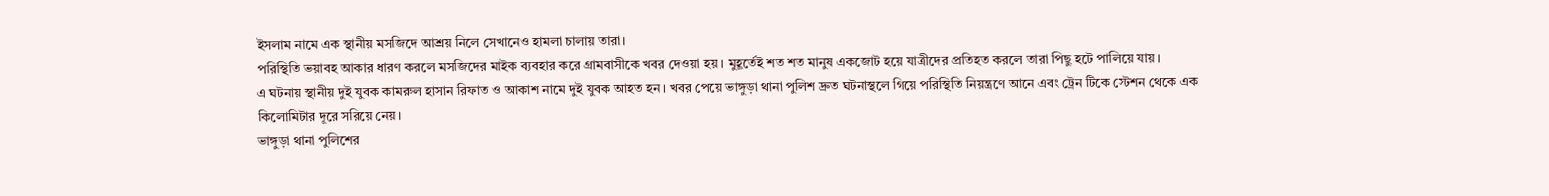ইসলাম নামে এক স্থানীয় মসজিদে আশ্রয় নিলে সেখানেও হামলা চালায় তারা।
পরিস্থিতি ভয়াবহ আকার ধারণ করলে মসজিদের মাইক ব্যবহার করে গ্রামবাসীকে খবর দেওয়া হয়। মুহূর্তেই শত শত মানুষ একজোট হয়ে যাত্রীদের প্রতিহত করলে তারা পিছু হটে পালিয়ে যায়।
এ ঘটনায় স্থানীয় দুই যুবক কামরুল হাসান রিফাত ও আকাশ নামে দুই যুবক আহত হন। খবর পেয়ে ভাঙ্গুড়া থানা পুলিশ দ্রুত ঘটনাস্থলে গিয়ে পরিস্থিতি নিয়ন্ত্রণে আনে এবং ট্রেন টিকে স্টেশন থেকে এক কিলোমিটার দূরে সরিয়ে নেয়।
ভাঙ্গুড়া থানা পুলিশের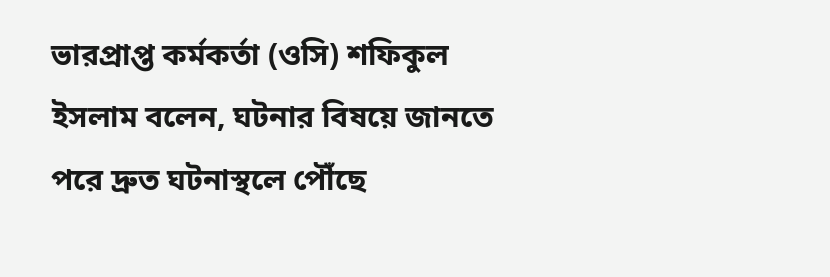ভারপ্রাপ্ত কর্মকর্তা (ওসি) শফিকুল ইসলাম বলেন, ঘটনার বিষয়ে জানতে পরে দ্রুত ঘটনাস্থলে পৌঁছে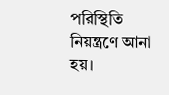পরিস্থিতি নিয়ন্ত্রণে আনা হয়।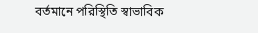বর্তমানে পরিস্থিতি স্বাভাবিক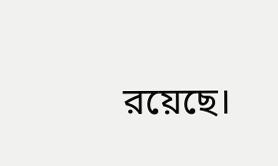রয়েছে।